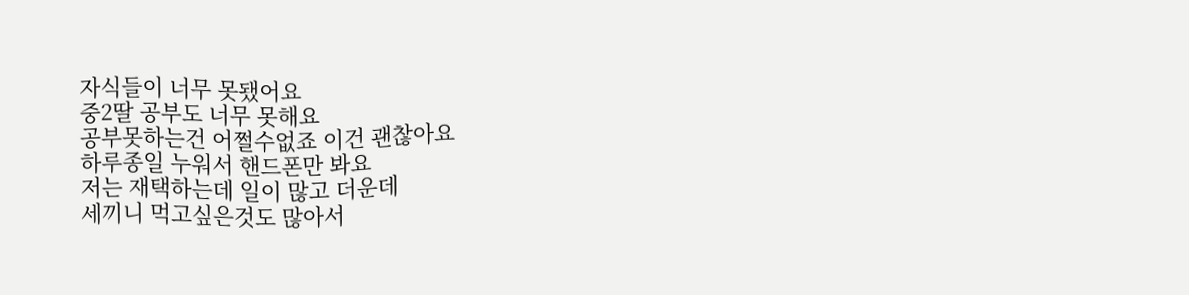자식들이 너무 못됐어요
중2딸 공부도 너무 못해요
공부못하는건 어쩔수없죠 이건 괜찮아요
하루종일 누워서 핸드폰만 봐요
저는 재택하는데 일이 많고 더운데
세끼니 먹고싶은것도 많아서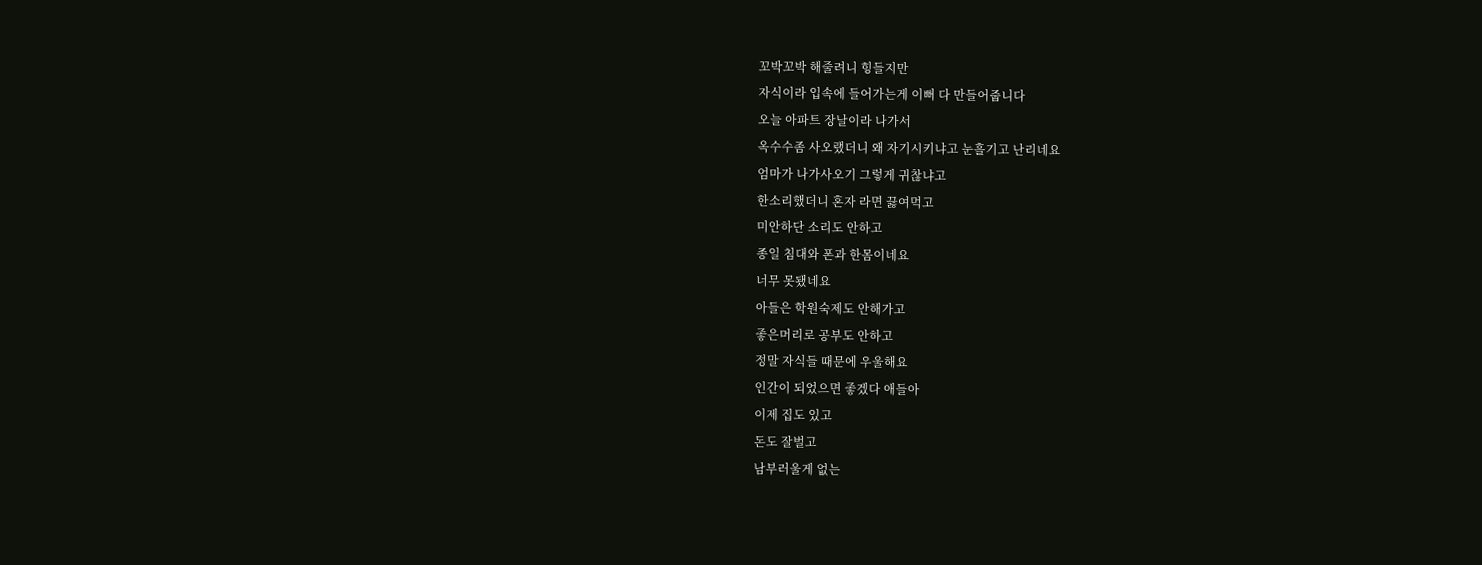꼬박꼬박 해줄려니 힝들지만
자식이라 입속에 들어가는게 이뻐 다 만들어줍니다
오늘 아파트 장날이라 나가서
옥수수좀 사오랬더니 왜 자기시키냐고 눈흘기고 난리네요
엄마가 나가사오기 그렇게 귀찮냐고
한소리했더니 혼자 라면 끓여먹고
미안하단 소리도 안하고
종일 침대와 폰과 한몸이네요
너무 못됐네요
아들은 학원숙제도 안해가고
좋은머리로 공부도 안하고
정말 자식들 때문에 우울해요
인간이 되었으면 좋겠다 애들아
이제 집도 있고
돈도 잘벌고
남부러울게 없는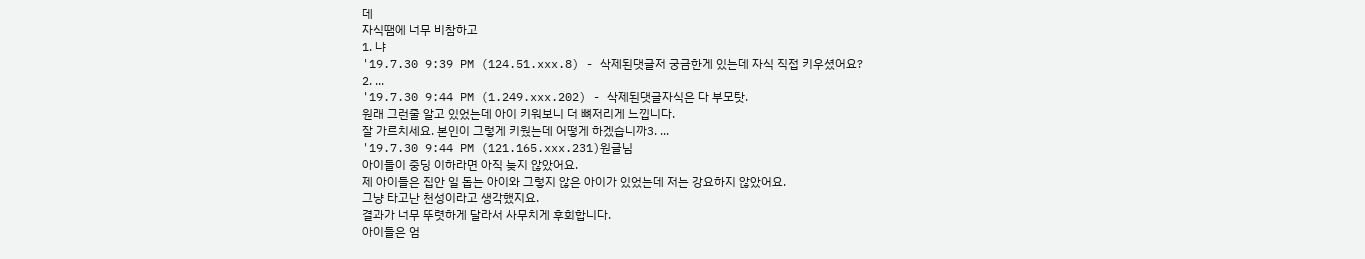데
자식땜에 너무 비참하고
1. 냐
'19.7.30 9:39 PM (124.51.xxx.8) - 삭제된댓글저 궁금한게 있는데 자식 직접 키우셨어요?
2. ...
'19.7.30 9:44 PM (1.249.xxx.202) - 삭제된댓글자식은 다 부모탓.
원래 그런줄 알고 있었는데 아이 키워보니 더 뼈저리게 느낍니다.
잘 가르치세요. 본인이 그렇게 키웠는데 어떻게 하겠습니까3. ...
'19.7.30 9:44 PM (121.165.xxx.231)원글님
아이들이 중딩 이하라면 아직 늦지 않았어요.
제 아이들은 집안 일 돕는 아이와 그렇지 않은 아이가 있었는데 저는 강요하지 않았어요.
그냥 타고난 천성이라고 생각했지요.
결과가 너무 뚜렷하게 달라서 사무치게 후회합니다.
아이들은 엄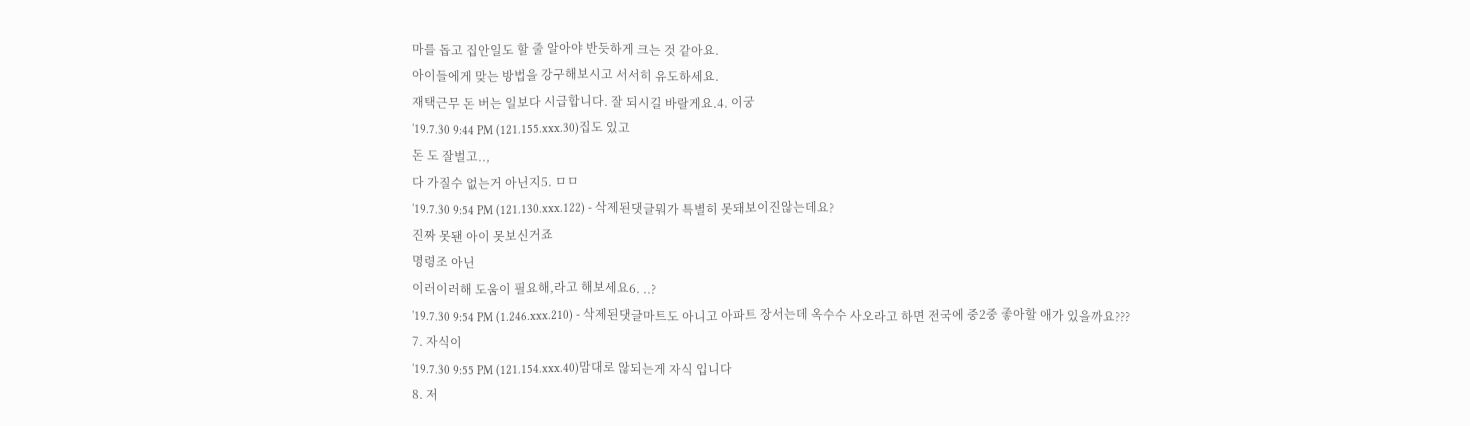마를 돕고 집안일도 할 줄 알아야 반듯하게 크는 것 같아요.
아이들에게 맞는 방법을 강구해보시고 서서히 유도하세요.
재택근무 돈 버는 일보다 시급합니다. 잘 되시길 바랄게요.4. 이궁
'19.7.30 9:44 PM (121.155.xxx.30)집도 있고
돈 도 잘벌고..,
다 가질수 없는거 아닌지5. ㅁㅁ
'19.7.30 9:54 PM (121.130.xxx.122) - 삭제된댓글뭐가 특별히 못돼보이진않는데요?
진짜 못됀 아이 못보신거죠
명령조 아닌
이러이러해 도움이 필요해,라고 해보세요6. ..?
'19.7.30 9:54 PM (1.246.xxx.210) - 삭제된댓글마트도 아니고 아파트 장서는데 옥수수 사오라고 하면 전국에 중2중 좋아할 애가 있을까요???
7. 자식이
'19.7.30 9:55 PM (121.154.xxx.40)맘대로 않되는게 자식 입니다
8. 저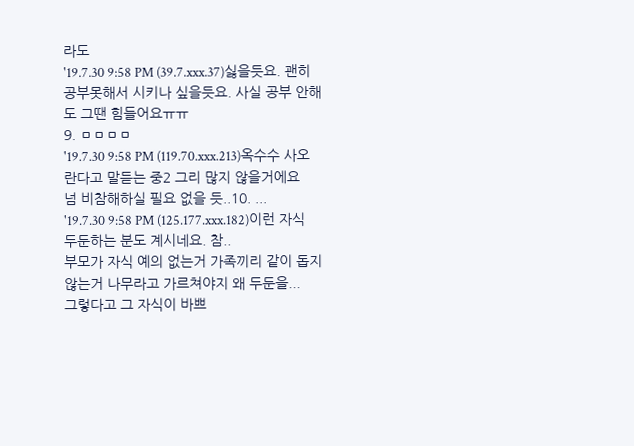라도
'19.7.30 9:58 PM (39.7.xxx.37)싫을듯요. 괜히 공부못해서 시키나 싶을듯요. 사실 공부 안해도 그땐 힘들어요ㅠㅠ
9. ㅁㅁㅁㅁ
'19.7.30 9:58 PM (119.70.xxx.213)옥수수 사오란다고 말듣는 중2 그리 많지 않을거에요
넘 비참해하실 필요 없을 듯..10. ...
'19.7.30 9:58 PM (125.177.xxx.182)이런 자식 두둔하는 분도 계시네요. 참..
부모가 자식 예의 없는거 가족끼리 같이 돕지 않는거 나무라고 가르쳐야지 왜 두둔을...
그렇다고 그 자식이 바쁘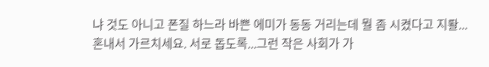냐 것도 아니고 폰질 하느라 바쁜 에미가 동동 거리는데 뭘 좀 시켰다고 지뢀...
혼내서 가르치세요. 서로 돕도록...그런 작은 사회가 가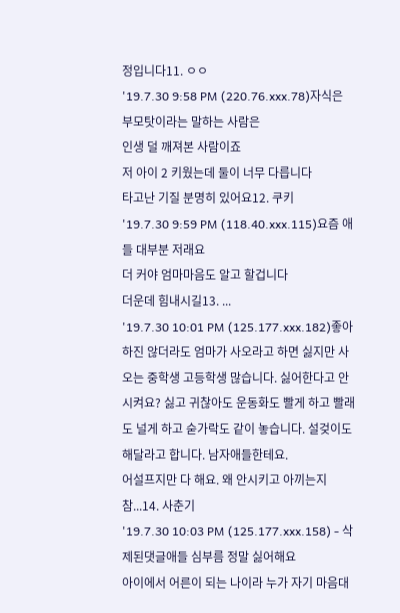정입니다11. ㅇㅇ
'19.7.30 9:58 PM (220.76.xxx.78)자식은 부모탓이라는 말하는 사람은
인생 덜 깨져본 사람이죠
저 아이 2 키웠는데 둘이 너무 다릅니다
타고난 기질 분명히 있어요12. 쿠키
'19.7.30 9:59 PM (118.40.xxx.115)요즘 애들 대부분 저래요
더 커야 엄마마음도 알고 할겁니다
더운데 힘내시길13. ...
'19.7.30 10:01 PM (125.177.xxx.182)좋아하진 않더라도 엄마가 사오라고 하면 싫지만 사오는 중학생 고등학생 많습니다. 싫어한다고 안시켜요? 싫고 귀찮아도 운동화도 빨게 하고 빨래도 널게 하고 숟가락도 같이 놓습니다. 설겆이도 해달라고 합니다. 남자애들한테요.
어설프지만 다 해요. 왜 안시키고 아끼는지 참...14. 사춘기
'19.7.30 10:03 PM (125.177.xxx.158) - 삭제된댓글애들 심부름 정말 싫어해요
아이에서 어른이 되는 나이라 누가 자기 마음대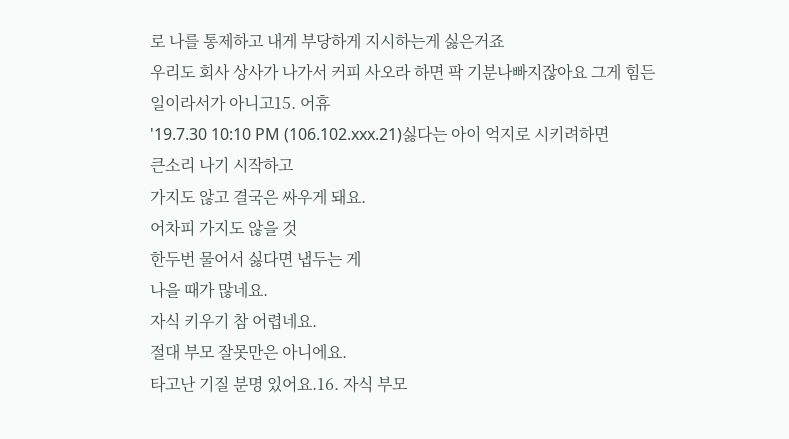로 나를 통제하고 내게 부당하게 지시하는게 싫은거죠
우리도 회사 상사가 나가서 커피 사오라 하면 팍 기분나빠지잖아요 그게 힘든일이라서가 아니고15. 어휴
'19.7.30 10:10 PM (106.102.xxx.21)싫다는 아이 억지로 시키려하면
큰소리 나기 시작하고
가지도 않고 결국은 싸우게 돼요.
어차피 가지도 않을 것
한두번 물어서 싫다면 냅두는 게
나을 때가 많네요.
자식 키우기 참 어렵네요.
절대 부모 잘못만은 아니에요.
타고난 기질 분명 있어요.16. 자식 부모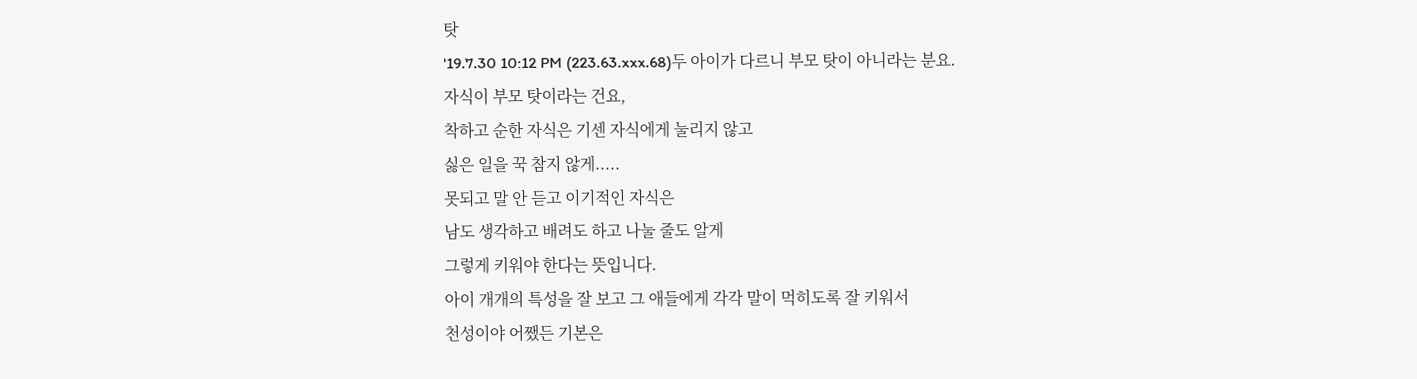탓
'19.7.30 10:12 PM (223.63.xxx.68)두 아이가 다르니 부모 탓이 아니라는 분요.
자식이 부모 탓이라는 건요,
착하고 순한 자식은 기센 자식에게 눌리지 않고
싫은 일을 꾹 참지 않게.....
못되고 말 안 듣고 이기적인 자식은
남도 생각하고 배려도 하고 나눌 줄도 알게
그렇게 키워야 한다는 뜻입니다.
아이 개개의 특성을 잘 보고 그 애들에게 각각 말이 먹히도록 잘 키워서
천성이야 어쨌든 기본은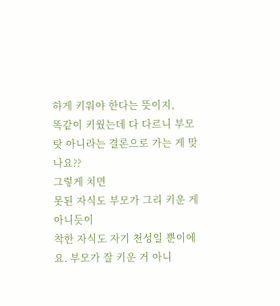하게 키워야 한다는 뜻이지,
똑같이 키웠는데 다 다르니 부모 탓 아니라는 결론으로 가는 게 맞나요??
그렇게 치면
못된 자식도 부모가 그리 키운 게 아니듯이
착한 자식도 자기 천성일 뿐이에요. 부모가 잘 키운 거 아니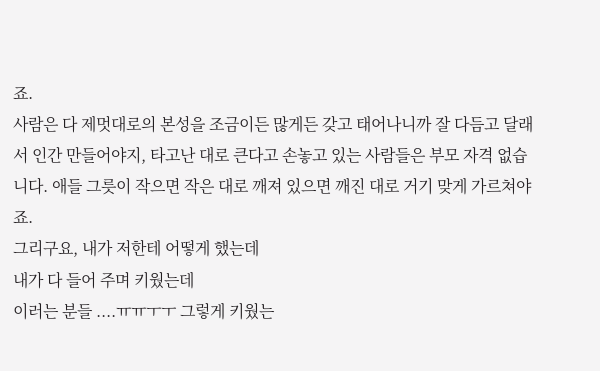죠.
사람은 다 제멋대로의 본성을 조금이든 많게든 갖고 태어나니까 잘 다듬고 달래서 인간 만들어야지, 타고난 대로 큰다고 손놓고 있는 사람들은 부모 자격 없습니다. 애들 그릇이 작으면 작은 대로 깨져 있으면 깨진 대로 거기 맞게 가르쳐야죠.
그리구요, 내가 저한테 어떻게 했는데
내가 다 들어 주며 키웠는데
이러는 분들 ....ㅠㅠㅜㅜ 그렇게 키웠는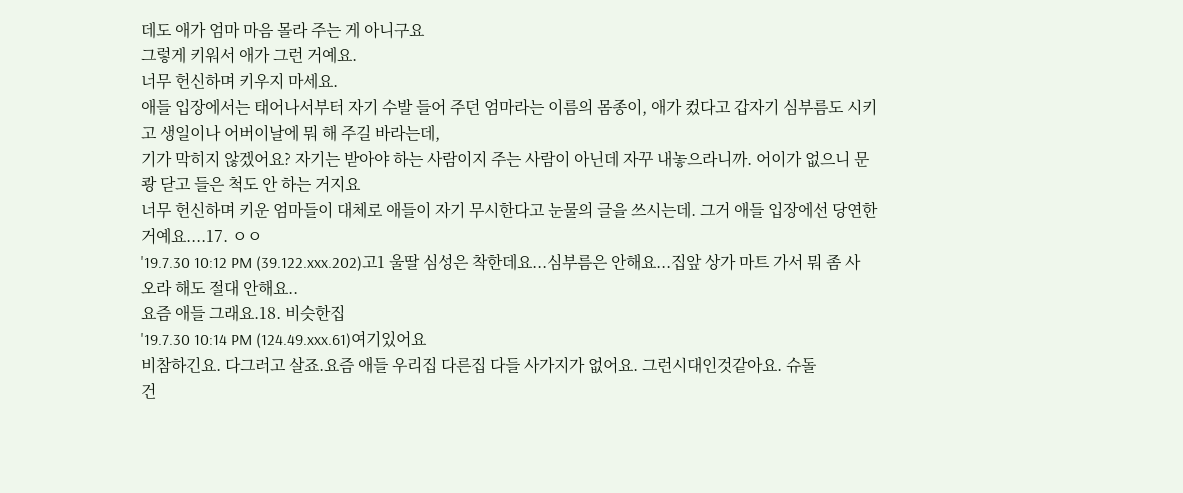데도 애가 엄마 마음 몰라 주는 게 아니구요
그렇게 키워서 애가 그런 거예요.
너무 헌신하며 키우지 마세요.
애들 입장에서는 태어나서부터 자기 수발 들어 주던 엄마라는 이름의 몸종이, 애가 컸다고 갑자기 심부름도 시키고 생일이나 어버이날에 뭐 해 주길 바라는데,
기가 막히지 않겠어요? 자기는 받아야 하는 사람이지 주는 사람이 아닌데 자꾸 내놓으라니까. 어이가 없으니 문 쾅 닫고 들은 척도 안 하는 거지요
너무 헌신하며 키운 엄마들이 대체로 애들이 자기 무시한다고 눈물의 글을 쓰시는데. 그거 애들 입장에선 당연한 거예요....17. ㅇㅇ
'19.7.30 10:12 PM (39.122.xxx.202)고1 울딸 심성은 착한데요...심부름은 안해요...집앞 상가 마트 가서 뭐 좀 사오라 해도 절대 안해요..
요즘 애들 그래요.18. 비슷한집
'19.7.30 10:14 PM (124.49.xxx.61)여기있어요
비참하긴요. 다그러고 살죠.요즘 애들 우리집 다른집 다들 사가지가 없어요. 그런시대인것같아요. 슈돌
건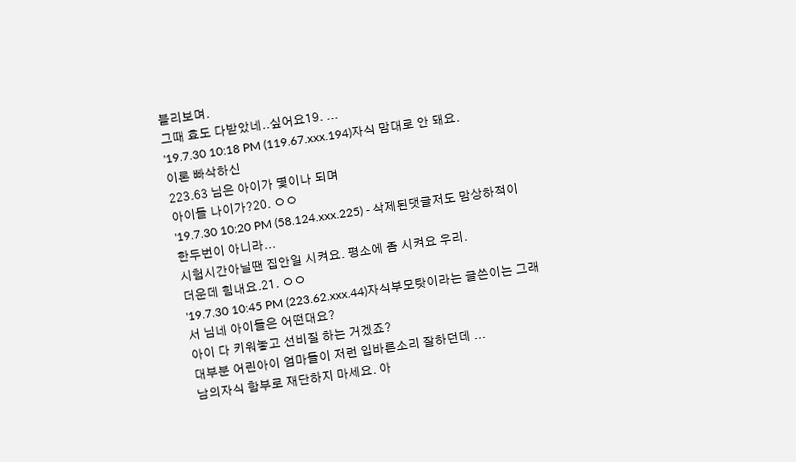블리보며.
그때 효도 다받았네..싶어요19. ...
'19.7.30 10:18 PM (119.67.xxx.194)자식 맘대로 안 돼요.
이론 빠삭하신
223.63 님은 아이가 몇이나 되며
아이들 나이가?20. ㅇㅇ
'19.7.30 10:20 PM (58.124.xxx.225) - 삭제된댓글저도 맘상하적이 한두번이 아니라...
시험시간아닐땐 집안일 시켜요. 평소에 좀 시켜요 우리.
더운데 힘내요.21. ㅇㅇ
'19.7.30 10:45 PM (223.62.xxx.44)자식부모탓이라는 글쓴이는 그래서 님네 아이들은 어떤대요?
아이 다 키워놓고 선비질 하는 거겠죠?
대부분 어린아이 엄마들이 저런 입바른소리 잘하던데 ...
남의자식 함부로 재단하지 마세요. 아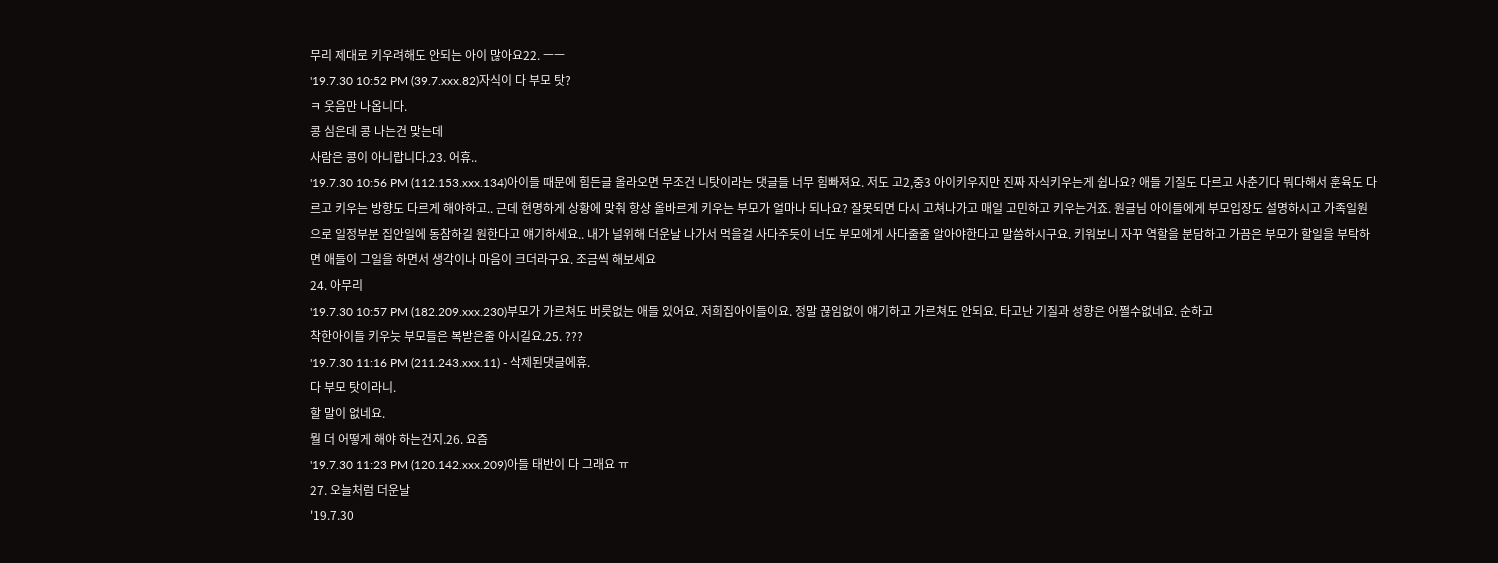무리 제대로 키우려해도 안되는 아이 많아요22. ㅡㅡ
'19.7.30 10:52 PM (39.7.xxx.82)자식이 다 부모 탓?
ㅋ 웃음만 나옵니다.
콩 심은데 콩 나는건 맞는데
사람은 콩이 아니랍니다.23. 어휴..
'19.7.30 10:56 PM (112.153.xxx.134)아이들 때문에 힘든글 올라오면 무조건 니탓이라는 댓글들 너무 힘빠져요. 저도 고2,중3 아이키우지만 진짜 자식키우는게 쉽나요? 애들 기질도 다르고 사춘기다 뭐다해서 훈육도 다르고 키우는 방향도 다르게 해야하고.. 근데 현명하게 상황에 맞춰 항상 올바르게 키우는 부모가 얼마나 되나요? 잘못되면 다시 고쳐나가고 매일 고민하고 키우는거죠. 원글님 아이들에게 부모입장도 설명하시고 가족일원으로 일정부분 집안일에 동참하길 원한다고 얘기하세요.. 내가 널위해 더운날 나가서 먹을걸 사다주듯이 너도 부모에게 사다줄줄 알아야한다고 말씀하시구요. 키워보니 자꾸 역할을 분담하고 가끔은 부모가 할일을 부탁하면 애들이 그일을 하면서 생각이나 마음이 크더라구요. 조금씩 해보세요
24. 아무리
'19.7.30 10:57 PM (182.209.xxx.230)부모가 가르쳐도 버릇없는 애들 있어요. 저희집아이들이요. 정말 끊임없이 얘기하고 가르쳐도 안되요. 타고난 기질과 성향은 어쩔수없네요. 순하고
착한아이들 키우늣 부모들은 복받은줄 아시길요.25. ???
'19.7.30 11:16 PM (211.243.xxx.11) - 삭제된댓글에휴.
다 부모 탓이라니.
할 말이 없네요.
뭘 더 어떻게 해야 하는건지.26. 요즘
'19.7.30 11:23 PM (120.142.xxx.209)아들 태반이 다 그래요 ㅠ
27. 오늘처럼 더운날
'19.7.30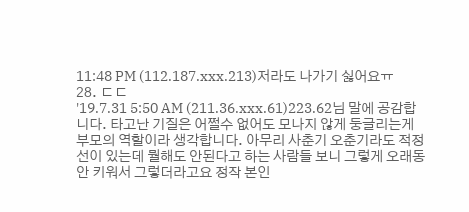11:48 PM (112.187.xxx.213)저라도 나가기 싫어요ㅠ
28. ㄷㄷ
'19.7.31 5:50 AM (211.36.xxx.61)223.62님 말에 공감합니다. 타고난 기질은 어쩔수 없어도 모나지 않게 둥글리는게 부모의 역할이라 생각합니다. 아무리 사춘기 오춘기라도 적정선이 있는데 뭘해도 안된다고 하는 사람들 보니 그렇게 오래동안 키워서 그렇더라고요 정작 본인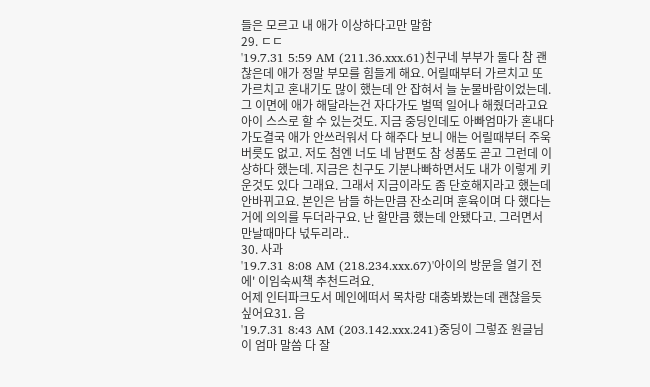들은 모르고 내 애가 이상하다고만 말함
29. ㄷㄷ
'19.7.31 5:59 AM (211.36.xxx.61)친구네 부부가 둘다 참 괜찮은데 애가 정말 부모를 힘들게 해요. 어릴때부터 가르치고 또 가르치고 혼내기도 많이 했는데 안 잡혀서 늘 눈물바람이었는데. 그 이면에 애가 해달라는건 자다가도 벌떡 일어나 해줬더라고요 아이 스스로 할 수 있는것도. 지금 중딩인데도 아빠엄마가 혼내다가도결국 애가 안쓰러워서 다 해주다 보니 애는 어릴때부터 주욱 버릇도 없고. 저도 첨엔 너도 네 남편도 참 성품도 곧고 그런데 이상하다 했는데. 지금은 친구도 기분나빠하면서도 내가 이렇게 키운것도 있다 그래요. 그래서 지금이라도 좀 단호해지라고 했는데 안바뀌고요. 본인은 남들 하는만큼 잔소리며 훈육이며 다 했다는거에 의의를 두더라구요. 난 할만큼 했는데 안됐다고. 그러면서 만날때마다 넋두리라..
30. 사과
'19.7.31 8:08 AM (218.234.xxx.67)'아이의 방문을 열기 전에' 이임숙씨책 추천드려요.
어제 인터파크도서 메인에떠서 목차랑 대충봐봤는데 괜찮을듯 싶어요31. 음
'19.7.31 8:43 AM (203.142.xxx.241)중딩이 그렇죠 원글님이 엄마 말씀 다 잘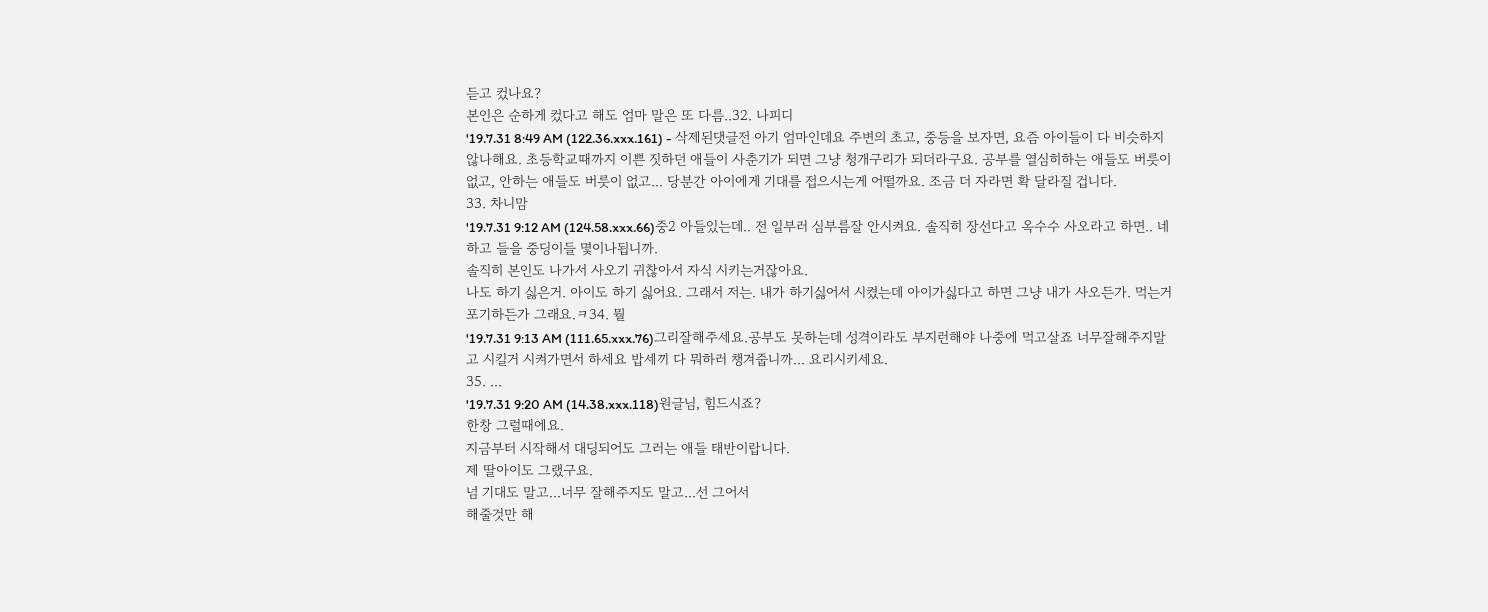듣고 컸나요?
본인은 순하게 컸다고 해도 엄마 말은 또 다름..32. 나피디
'19.7.31 8:49 AM (122.36.xxx.161) - 삭제된댓글전 아기 엄마인데요 주변의 초고, 중등을 보자면, 요즘 아이들이 다 비슷하지 않나해요. 초등학교때까지 이쁜 짓하던 애들이 사춘기가 되면 그냥 청개구리가 되더라구요. 공부를 열심히하는 애들도 버릇이 없고, 안하는 애들도 버릇이 없고... 당분간 아이에게 기대를 접으시는게 어떨까요. 조금 더 자라면 확 달라질 겁니다.
33. 차니맘
'19.7.31 9:12 AM (124.58.xxx.66)중2 아들있는데.. 전 일부러 심부름잘 안시켜요. 솔직히 장선다고 옥수수 사오라고 하면.. 네 하고 들을 중딩이들 몇이나됩니까.
솔직히 본인도 나가서 사오기 귀찮아서 자식 시키는거잖아요.
나도 하기 싫은거. 아이도 하기 싫어요. 그래서 저는. 내가 하기싫어서 시켰는데 아이가싫다고 하면 그냥 내가 사오든가. 먹는거 포기하든가 그래요.ㅋ34. 뭘
'19.7.31 9:13 AM (111.65.xxx.76)그리잘해주세요.공부도 못하는데 성격이라도 부지런해야 나중에 먹고살죠 너무잘해주지말고 시킬거 시켜가면서 하세요 밥세끼 다 뭐하러 챙겨줍니까... 요리시키세요.
35. ...
'19.7.31 9:20 AM (14.38.xxx.118)원글님, 힘드시죠?
한창 그럴때에요.
지금부터 시작해서 대딩되어도 그러는 애들 태반이랍니다.
제 딸아이도 그랬구요.
넘 기대도 말고...너무 잘해주지도 말고...선 그어서
해줄것만 해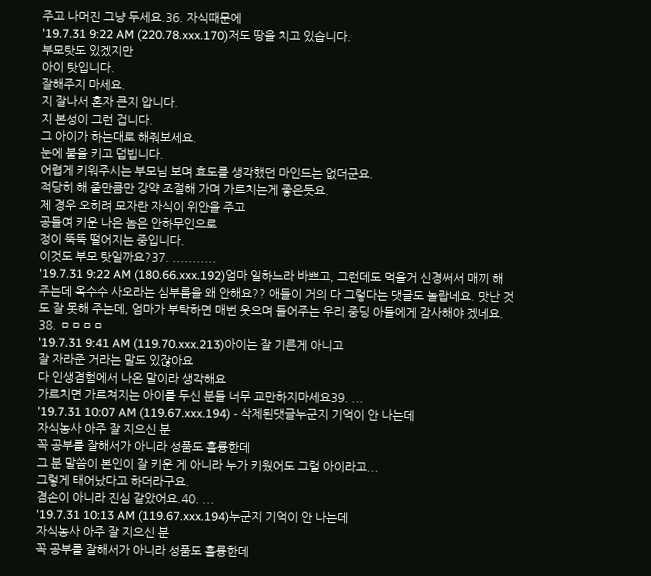주고 나머진 그냥 두세요.36. 자식때문에
'19.7.31 9:22 AM (220.78.xxx.170)저도 땅을 치고 있습니다.
부모탓도 있겠지만
아이 탓입니다.
잘해주지 마세요.
지 잘나서 혼자 큰지 압니다.
지 본성이 그런 겁니다.
그 아이가 하는대로 해줘보세요.
눈에 불을 키고 덥빕니다.
어렵게 키워주시는 부모님 보며 효도를 생각했던 마인드는 없더군요.
적당히 해 줄만큼만 강약 조절해 가며 가르치는게 좋은듯요.
제 경우 오히려 모자란 자식이 위안을 주고
공들여 키운 나은 놈은 안하무인으로
정이 뚝뚝 떨어지는 중입니다.
이것도 부모 탓일까요?37. ...........
'19.7.31 9:22 AM (180.66.xxx.192)엄마 일하느라 바쁘고, 그런데도 먹을거 신경써서 매끼 해주는데 옥수수 사오라는 심부름을 왜 안해요?? 애들이 거의 다 그렇다는 댓글도 놀랍네요. 맛난 것도 잘 못해 주는데, 엄마가 부탁하면 매번 웃으며 들어주는 우리 중딩 아들에게 감사해야 겠네요.
38. ㅁㅁㅁㅁ
'19.7.31 9:41 AM (119.70.xxx.213)아이는 잘 기른게 아니고
잘 자라준 거라는 말도 있잖아요
다 인생겸험에서 나온 말이라 생각해요
가르치면 가르쳐지는 아이를 두신 분들 너무 교만하지마세요39. ...
'19.7.31 10:07 AM (119.67.xxx.194) - 삭제된댓글누군지 기억이 안 나는데
자식농사 아주 잘 지으신 분
꼭 공부를 잘해서가 아니라 성품도 훌륭한데
그 분 말씀이 본인이 잘 키운 게 아니라 누가 키웠어도 그럴 아이라고...
그렇게 태어났다고 하더라구요.
겸손이 아니라 진심 같았어요.40. ...
'19.7.31 10:13 AM (119.67.xxx.194)누군지 기억이 안 나는데
자식농사 아주 잘 지으신 분
꼭 공부를 잘해서가 아니라 성품도 훌륭한데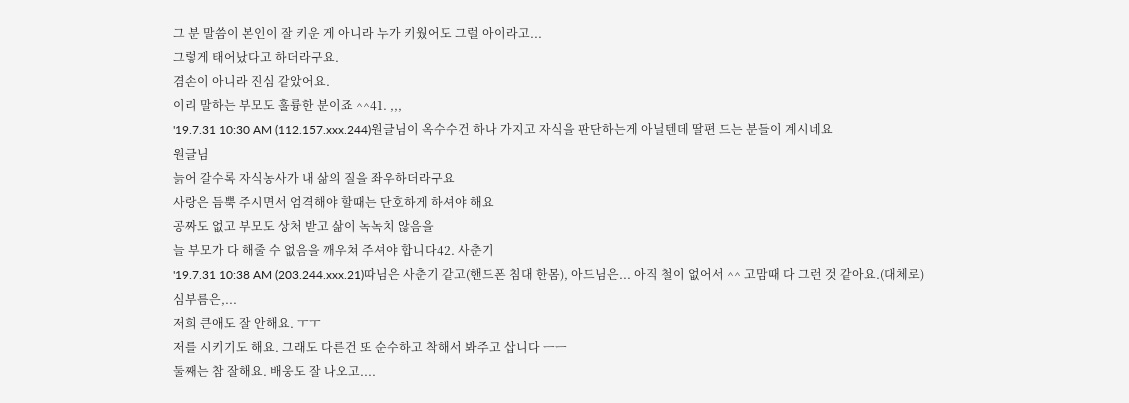그 분 말씀이 본인이 잘 키운 게 아니라 누가 키웠어도 그럴 아이라고...
그렇게 태어났다고 하더라구요.
겸손이 아니라 진심 같았어요.
이리 말하는 부모도 훌륭한 분이죠 ^^41. ,,,
'19.7.31 10:30 AM (112.157.xxx.244)원글님이 옥수수건 하나 가지고 자식을 판단하는게 아닐텐데 딸편 드는 분들이 계시네요
원글님
늙어 갈수록 자식농사가 내 삶의 질을 좌우하더라구요
사랑은 듬뿍 주시면서 엄격해야 할때는 단호하게 하셔야 해요
공짜도 없고 부모도 상처 받고 삶이 녹녹치 않음을
늘 부모가 다 해줄 수 없음을 깨우쳐 주셔야 합니다42. 사춘기
'19.7.31 10:38 AM (203.244.xxx.21)따님은 사춘기 같고(핸드폰 침대 한몸), 아드님은... 아직 철이 없어서 ^^ 고맘때 다 그런 것 같아요.(대체로)
심부름은,...
저희 큰애도 잘 안해요. ㅜㅜ
저를 시키기도 해요. 그래도 다른건 또 순수하고 착해서 봐주고 삽니다 ㅡㅡ
둘째는 참 잘해요. 배웅도 잘 나오고....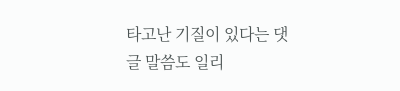타고난 기질이 있다는 댓글 말씀도 일리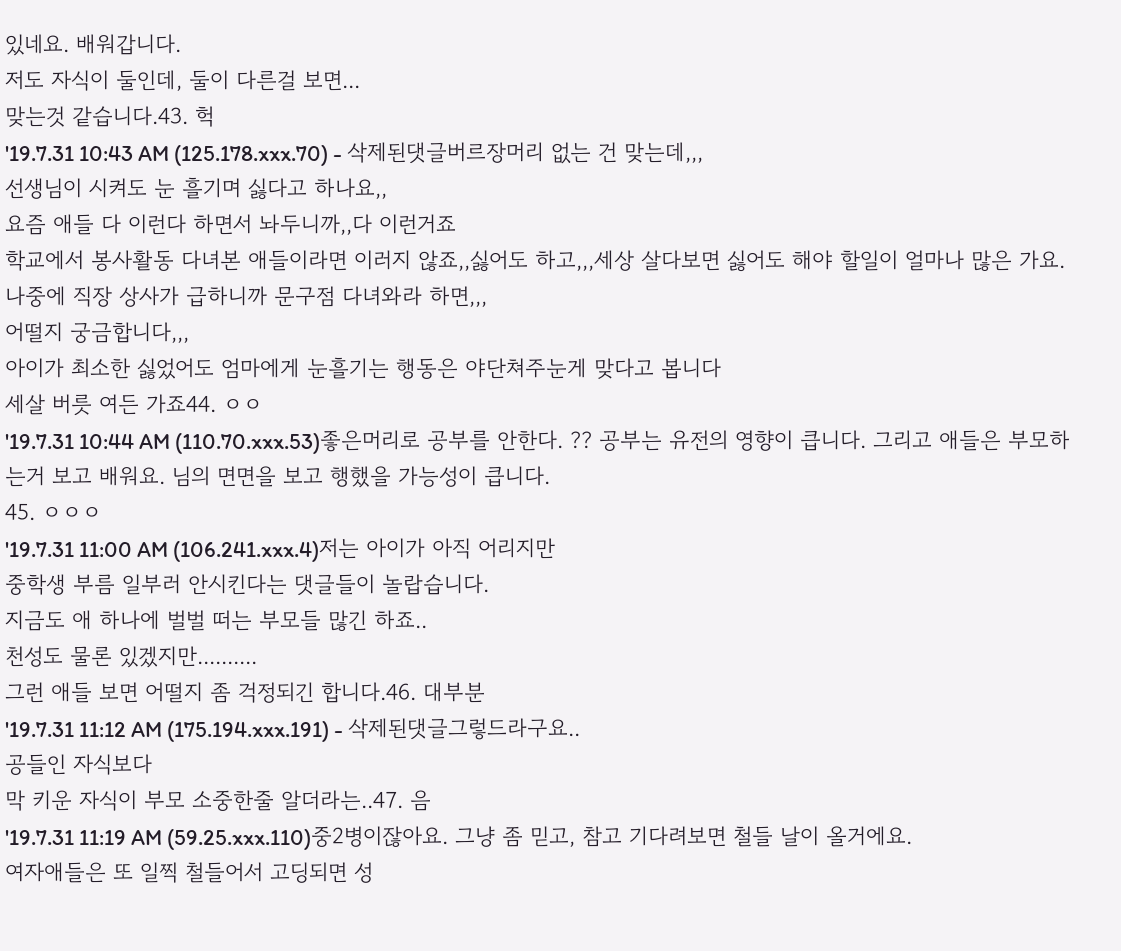있네요. 배워갑니다.
저도 자식이 둘인데, 둘이 다른걸 보면...
맞는것 같습니다.43. 헉
'19.7.31 10:43 AM (125.178.xxx.70) - 삭제된댓글버르장머리 없는 건 맞는데,,,
선생님이 시켜도 눈 흘기며 싫다고 하나요,,
요즘 애들 다 이런다 하면서 놔두니까,,다 이런거죠
학교에서 봉사활동 다녀본 애들이라면 이러지 않죠,,싫어도 하고,,,세상 살다보면 싫어도 해야 할일이 얼마나 많은 가요.
나중에 직장 상사가 급하니까 문구점 다녀와라 하면,,,
어떨지 궁금합니다,,,
아이가 최소한 싫었어도 엄마에게 눈흘기는 행동은 야단쳐주눈게 맞다고 봅니다
세살 버릇 여든 가죠44. ㅇㅇ
'19.7.31 10:44 AM (110.70.xxx.53)좋은머리로 공부를 안한다. ?? 공부는 유전의 영향이 큽니다. 그리고 애들은 부모하는거 보고 배워요. 님의 면면을 보고 행했을 가능성이 큽니다.
45. ㅇㅇㅇ
'19.7.31 11:00 AM (106.241.xxx.4)저는 아이가 아직 어리지만
중학생 부름 일부러 안시킨다는 댓글들이 놀랍습니다.
지금도 애 하나에 벌벌 떠는 부모들 많긴 하죠..
천성도 물론 있겠지만..........
그런 애들 보면 어떨지 좀 걱정되긴 합니다.46. 대부분
'19.7.31 11:12 AM (175.194.xxx.191) - 삭제된댓글그렇드라구요..
공들인 자식보다
막 키운 자식이 부모 소중한줄 알더라는..47. 음
'19.7.31 11:19 AM (59.25.xxx.110)중2병이잖아요. 그냥 좀 믿고, 참고 기다려보면 철들 날이 올거에요.
여자애들은 또 일찍 철들어서 고딩되면 성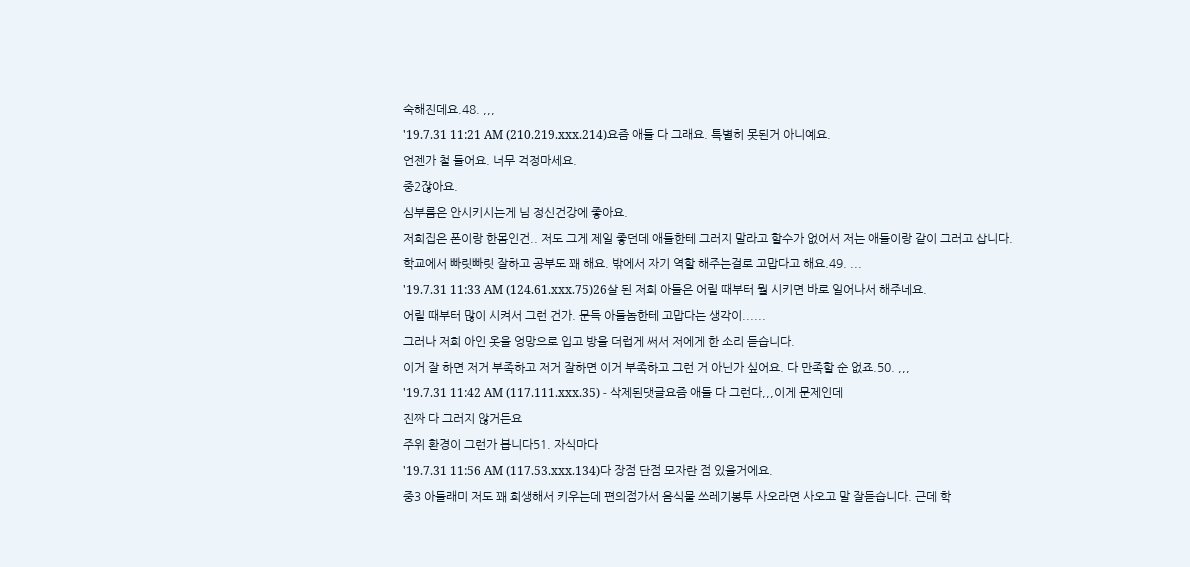숙해진데요.48. ,,,
'19.7.31 11:21 AM (210.219.xxx.214)요즘 애들 다 그래요. 특별히 못된거 아니예요.
언젠가 철 들어요. 너무 걱정마세요.
중2잖아요.
심부름은 안시키시는게 님 정신건강에 좋아요.
저희집은 폰이랑 한몸인건.. 저도 그게 제일 좋던데 애들한테 그러지 말라고 할수가 없어서 저는 애들이랑 같이 그러고 삽니다.
학교에서 빠릿빠릿 잘하고 공부도 꽤 해요. 밖에서 자기 역할 해주는걸로 고맙다고 해요.49. ...
'19.7.31 11:33 AM (124.61.xxx.75)26살 된 저희 아들은 어릴 때부터 뭘 시키면 바로 일어나서 해주네요.
어릴 때부터 많이 시켜서 그런 건가. 문득 아들놈한테 고맙다는 생각이......
그러나 저희 아인 옷을 엉망으로 입고 방을 더럽게 써서 저에게 한 소리 듣습니다.
이거 잘 하면 저거 부족하고 저거 잘하면 이거 부족하고 그런 거 아닌가 싶어요. 다 만족할 순 없죠.50. ,,,
'19.7.31 11:42 AM (117.111.xxx.35) - 삭제된댓글요즘 애들 다 그런다,,,이게 문제인데
진짜 다 그러지 않거든요
주위 환경이 그런가 봅니다51. 자식마다
'19.7.31 11:56 AM (117.53.xxx.134)다 장점 단점 모자란 점 있을거에요.
중3 아들래미 저도 꽤 희생해서 키우는데 편의점가서 음식물 쓰레기봉투 사오라면 사오고 말 잘듣습니다. 근데 학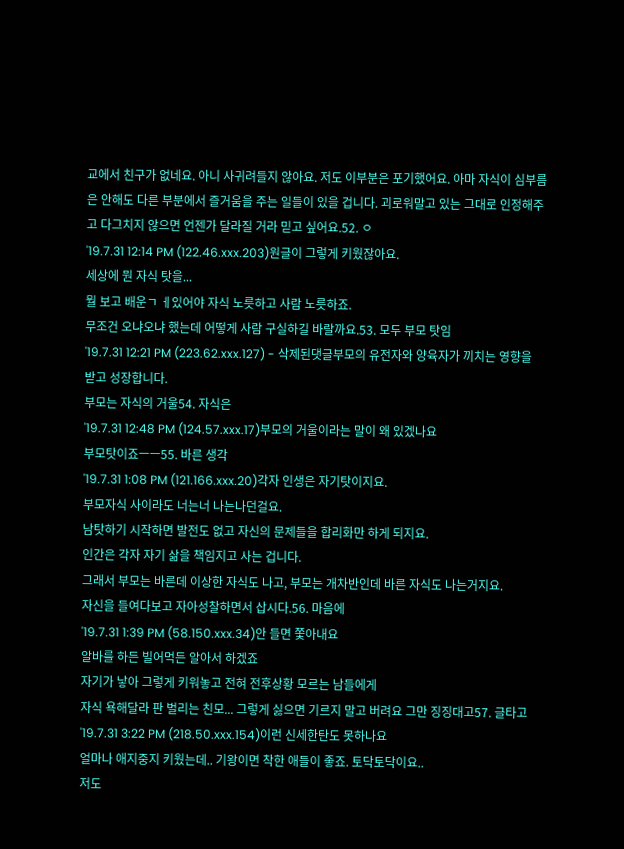교에서 친구가 없네요. 아니 사귀려들지 않아요. 저도 이부분은 포기했어요. 아마 자식이 심부름은 안해도 다른 부분에서 즐거움을 주는 일들이 있을 겁니다. 괴로워말고 있는 그대로 인정해주고 다그치지 않으면 언젠가 달라질 거라 믿고 싶어요.52. ㅇ
'19.7.31 12:14 PM (122.46.xxx.203)원글이 그렇게 키웠잖아요.
세상에 뭔 자식 탓을...
뭘 보고 배운ㄱ ㅔ있어야 자식 노릇하고 사람 노릇하죠.
무조건 오냐오냐 했는데 어떻게 사람 구실하길 바랄까요.53. 모두 부모 탓임
'19.7.31 12:21 PM (223.62.xxx.127) - 삭제된댓글부모의 유전자와 양육자가 끼치는 영향을 받고 성장합니다.
부모는 자식의 거울54. 자식은
'19.7.31 12:48 PM (124.57.xxx.17)부모의 거울이라는 말이 왜 있겠나요
부모탓이죠ㅡㅡ55. 바른 생각
'19.7.31 1:08 PM (121.166.xxx.20)각자 인생은 자기탓이지요.
부모자식 사이라도 너는너 나는나던걸요.
남탓하기 시작하면 발전도 없고 자신의 문제들을 합리화만 하게 되지요.
인간은 각자 자기 삶을 책임지고 사는 겁니다.
그래서 부모는 바른데 이상한 자식도 나고, 부모는 개차반인데 바른 자식도 나는거지요.
자신을 들여다보고 자아성찰하면서 삽시다.56. 마음에
'19.7.31 1:39 PM (58.150.xxx.34)안 들면 쫓아내요
알바를 하든 빌어먹든 알아서 하겠죠
자기가 낳아 그렇게 키워놓고 전혀 전후상황 모르는 남들에게
자식 욕해달라 판 벌리는 친모... 그렇게 싫으면 기르지 말고 버려요 그만 징징대고57. 글타고
'19.7.31 3:22 PM (218.50.xxx.154)이런 신세한탄도 못하나요
얼마나 애지중지 키웠는데.. 기왕이면 착한 애들이 좋죠. 토닥토닥이요..
저도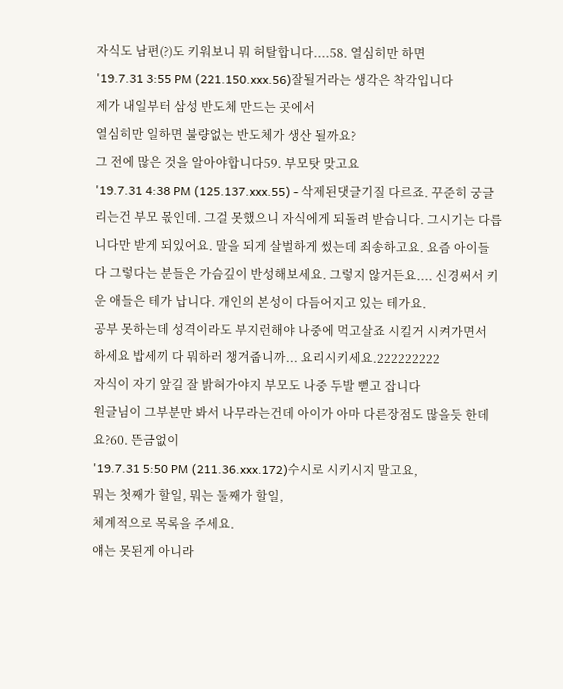자식도 남편(?)도 키워보니 뭐 허탈합니다....58. 열심히만 하면
'19.7.31 3:55 PM (221.150.xxx.56)잘될거라는 생각은 착각입니다
제가 내일부터 삼성 반도체 만드는 곳에서
열심히만 일하면 불량없는 반도체가 생산 될까요?
그 전에 많은 것을 알아야합니다59. 부모탓 맞고요
'19.7.31 4:38 PM (125.137.xxx.55) - 삭제된댓글기질 다르죠. 꾸준히 궁글리는건 부모 몫인데. 그걸 못했으니 자식에게 되돌려 받습니다. 그시기는 다릅니다만 받게 되있어요. 말을 되게 살벌하게 썼는데 죄송하고요. 요즘 아이들 다 그렇다는 분들은 가슴깊이 반성해보세요. 그렇지 않거든요.... 신경써서 키운 애들은 테가 납니다. 개인의 본성이 다듬어지고 있는 테가요.
공부 못하는데 성격이라도 부지런해야 나중에 먹고살죠 시킬거 시켜가면서 하세요 밥세끼 다 뭐하러 챙겨줍니까... 요리시키세요.222222222
자식이 자기 앞길 잘 밝혀가야지 부모도 나중 두발 뻗고 잡니다
원글님이 그부분만 봐서 나무라는건데 아이가 아마 다른장점도 많을듯 한데요?60. 뜬금없이
'19.7.31 5:50 PM (211.36.xxx.172)수시로 시키시지 말고요,
뭐는 첫째가 할일, 뭐는 둘째가 할일,
체계적으로 목록을 주세요.
얘는 못된게 아니라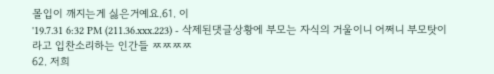몰입이 깨지는게 싫은거예요.61. 이
'19.7.31 6:32 PM (211.36.xxx.223) - 삭제된댓글상황에 부모는 자식의 거울이니 어쩌니 부모탓이라고 입찬소리하는 인간들 ㅉㅉㅉㅉ
62. 저희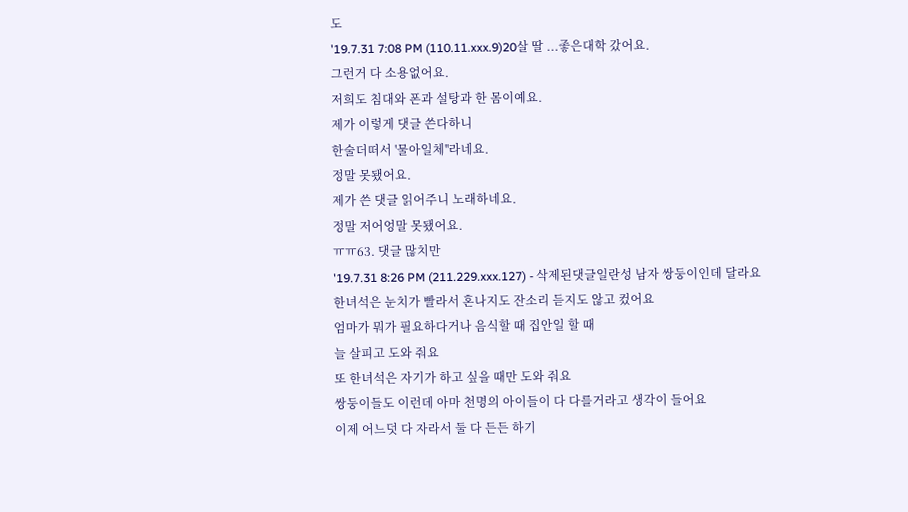도
'19.7.31 7:08 PM (110.11.xxx.9)20살 딸 ...좋은대학 갔어요.
그런거 다 소용없어요.
저희도 침대와 폰과 설탕과 한 몸이예요.
제가 이렇게 댓글 쓴다하니
한술더떠서 '물아일체''라네요.
정말 못됐어요.
제가 쓴 댓글 읽어주니 노래하네요.
정말 저어엉말 못됐어요.
ㅠㅠ63. 댓글 많치만
'19.7.31 8:26 PM (211.229.xxx.127) - 삭제된댓글일란성 남자 쌍둥이인데 달라요
한녀석은 눈치가 빨라서 혼나지도 잔소리 듣지도 않고 컸어요
엄마가 뭐가 필요하다거나 음식할 때 집안일 할 때
늘 살피고 도와 줘요
또 한녀석은 자기가 하고 싶을 때만 도와 줘요
쌍둥이들도 이런데 아마 천명의 아이들이 다 다를거라고 생각이 들어요
이제 어느덧 다 자라서 둘 다 든든 하기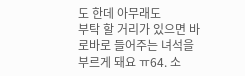도 한데 아무래도
부탁 할 거리가 있으면 바로바로 들어주는 녀석을
부르게 돼요 ㅠ64. 소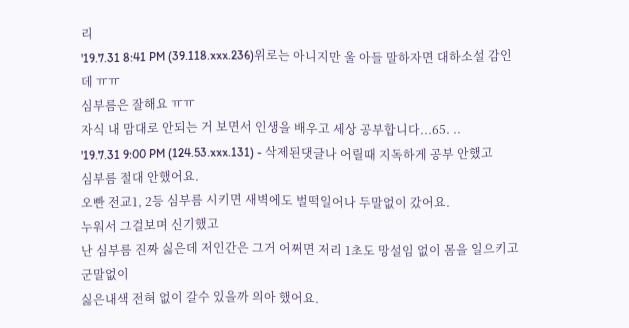리
'19.7.31 8:41 PM (39.118.xxx.236)위로는 아니지만 울 아들 말하자면 대하소설 감인데 ㅠㅠ
심부름은 잘해요 ㅠㅠ
자식 내 맘대로 안되는 거 보면서 인생을 배우고 세상 공부합니다...65. ..
'19.7.31 9:00 PM (124.53.xxx.131) - 삭제된댓글나 어릴때 지독하게 공부 안했고
심부름 절대 안했어요.
오빤 전교1, 2등 심부름 시키면 새벽에도 벌떡일어나 두말없이 갔어요.
누워서 그걸보며 신기했고
난 심부름 진짜 싫은데 저인간은 그거 어쩌면 저리 1초도 망설임 없이 몸을 일으키고 군말없이
싫은내색 전혀 없이 갈수 있을까 의아 했어요.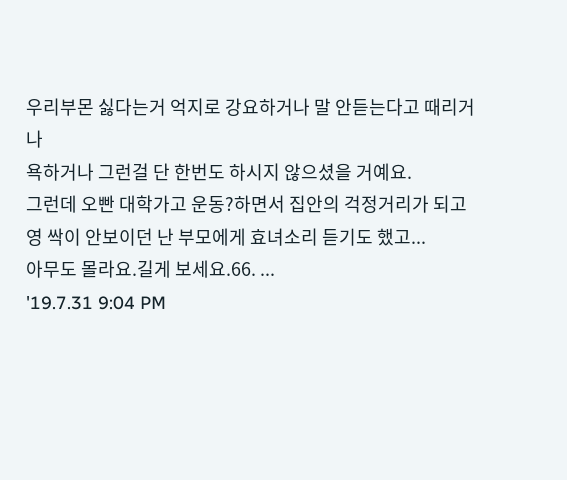우리부몬 싫다는거 억지로 강요하거나 말 안듣는다고 때리거나
욕하거나 그런걸 단 한번도 하시지 않으셨을 거예요.
그런데 오빤 대학가고 운동?하면서 집안의 걱정거리가 되고
영 싹이 안보이던 난 부모에게 효녀소리 듣기도 했고...
아무도 몰라요.길게 보세요.66. ...
'19.7.31 9:04 PM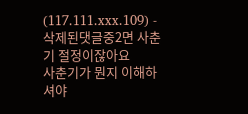(117.111.xxx.109) - 삭제된댓글중2면 사춘기 절정이잖아요
사춘기가 뭔지 이해하셔야